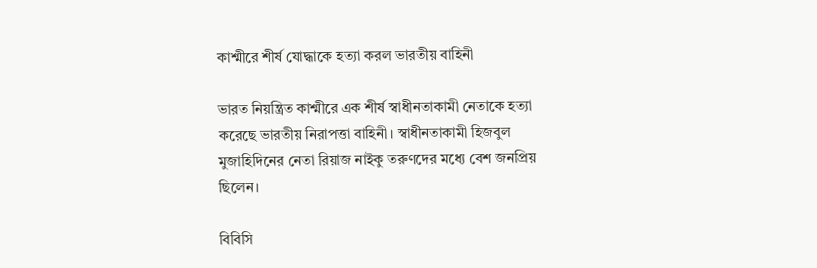কাশ্মীরে শীর্ষ যোদ্ধাকে হত্যা করল ভারতীয় বাহিনী

ভারত নিয়ন্ত্রিত কাশ্মীরে এক শীর্ষ স্বাধীনতাকামী নেতাকে হত্যা করেছে ভারতীয় নিরাপত্তা বাহিনী। স্বাধীনতাকামী হিজবুল মুজাহিদিনের নেতা রিয়াজ নাইকু তরুণদের মধ্যে বেশ জনপ্রিয় ছিলেন।

বিবিসি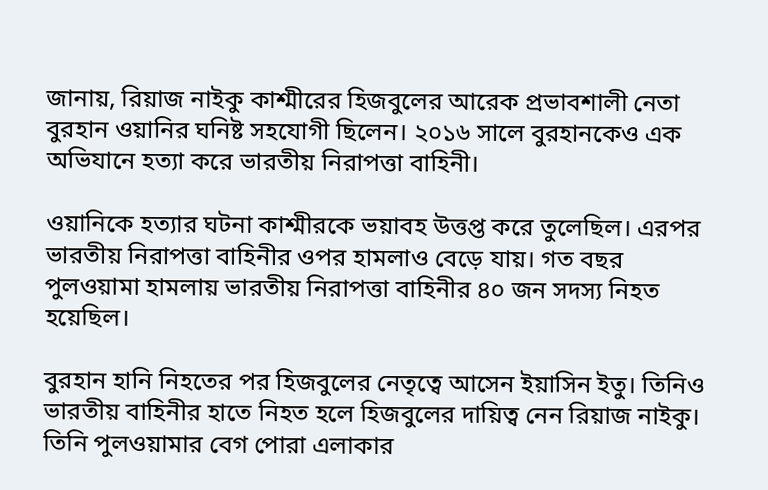জানায়, রিয়াজ নাইকু কাশ্মীরের হিজবুলের আরেক প্রভাবশালী নেতা বুরহান ওয়ানির ঘনিষ্ট সহযোগী ছিলেন। ২০১৬ সালে বুরহানকেও এক অভিযানে হত্যা করে ভারতীয় নিরাপত্তা বাহিনী।

ওয়ানিকে হত্যার ঘটনা কাশ্মীরকে ভয়াবহ উত্তপ্ত করে তুলেছিল। এরপর ভারতীয় নিরাপত্তা বাহিনীর ওপর হামলাও বেড়ে যায়। গত বছর পুলওয়ামা হামলায় ভারতীয় নিরাপত্তা বাহিনীর ৪০ জন সদস্য নিহত হয়েছিল।

বুরহান হানি নিহতের পর হিজবুলের নেতৃত্বে আসেন ইয়াসিন ইতু। তিনিও ভারতীয় বাহিনীর হাতে নিহত হলে হিজবুলের দায়িত্ব নেন রিয়াজ নাইকু। তিনি পুলওয়ামার বেগ পোরা এলাকার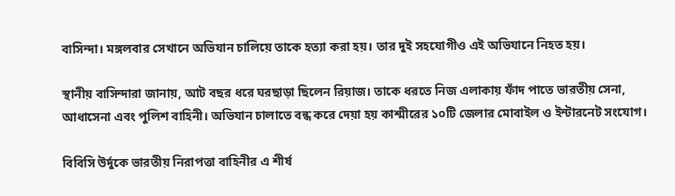বাসিন্দা। মঙ্গলবার সেখানে অভিযান চালিয়ে তাকে হত্যা করা হয়। তার দুই সহযোগীও এই অভিযানে নিহত হয়।

স্থানীয় বাসিন্দারা জানায়, আট বছর ধরে ঘরছাড়া ছিলেন রিয়াজ। তাকে ধরতে নিজ এলাকায় ফাঁদ পাতে ভারতীয় সেনা, আধাসেনা এবং পুলিশ বাহিনী। অভিযান চালাতে বন্ধ করে দেয়া হয় কাশ্মীরের ১০টি জেলার মোবাইল ও ইন্টারনেট সংযোগ।

বিবিসি উর্দুকে ভারতীয় নিরাপত্তা বাহিনীর এ শীর্ষ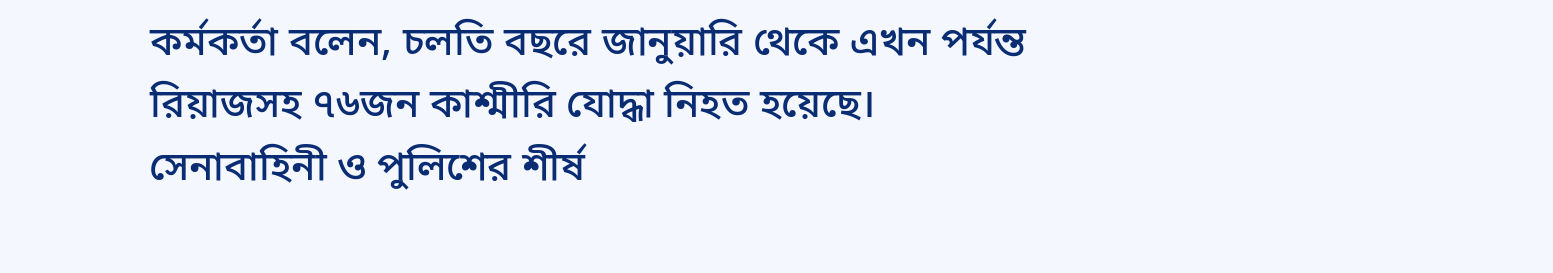কর্মকর্তা বলেন, চলতি বছরে জানুয়ারি থেকে এখন পর্যন্ত রিয়াজসহ ৭৬জন কাশ্মীরি যোদ্ধা নিহত হয়েছে। সেনাবাহিনী ও পুলিশের শীর্ষ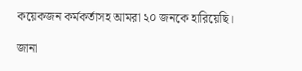কয়েকজন কর্মকর্তাসহ আমরা ২০ জনকে হারিয়েছি।

জানা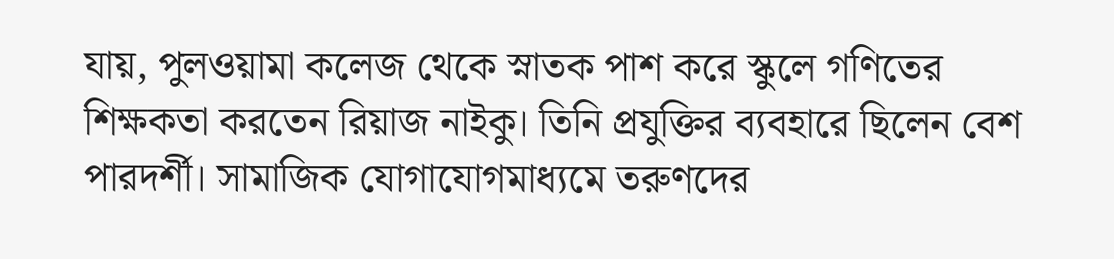যায়, পুলওয়ামা কলেজ থেকে স্নাতক পাশ করে স্কুলে গণিতের শিক্ষকতা করতেন রিয়াজ নাইকু। তিনি প্রযুক্তির ব্যবহারে ছিলেন বেশ পারদর্শী। সামাজিক যোগাযোগমাধ্যমে তরুণদের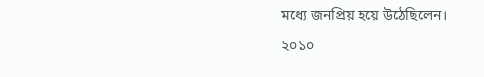মধ্যে জনপ্রিয় হয়ে উঠেছিলেন। ২০১০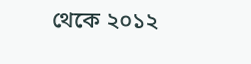থেকে ২০১২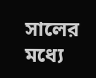সালের মধ্যে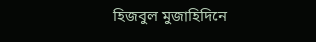হিজবুল মুজাহিদিনে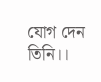যোগ দেন তিনি।।